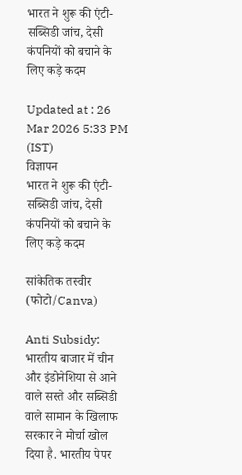भारत ने शुरू की एंटी-सब्सिडी जांच, देसी कंपनियों को बचाने के लिए कड़े कदम

Updated at : 26 Mar 2026 5:33 PM (IST)
विज्ञापन
भारत ने शुरू की एंटी-सब्सिडी जांच, देसी कंपनियों को बचाने के लिए कड़े कदम

सांकेतिक तस्वीर (फोटो/Canva)

Anti Subsidy: भारतीय बाजार में चीन और इंडोनेशिया से आने वाले सस्ते और सब्सिडी वाले सामान के खिलाफ सरकार ने मोर्चा खोल दिया है. भारतीय पेपर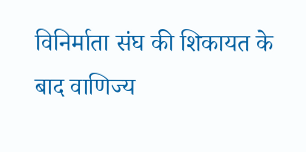विनिर्माता संघ की शिकायत के बाद वाणिज्य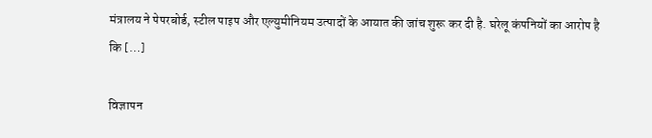मंत्रालय ने पेपरबोर्ड, स्टील पाइप और एल्युमीनियम उत्पादों के आयात की जांच शुरू कर दी है. घरेलू कंपनियों का आरोप है कि […]

विज्ञापन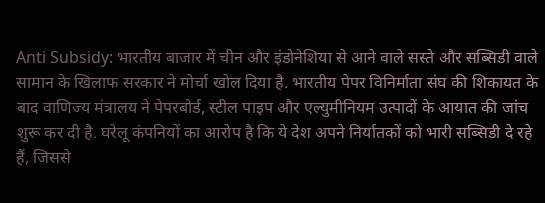Anti Subsidy: भारतीय बाजार में चीन और इंडोनेशिया से आने वाले सस्ते और सब्सिडी वाले सामान के खिलाफ सरकार ने मोर्चा खोल दिया है. भारतीय पेपर विनिर्माता संघ की शिकायत के बाद वाणिज्य मंत्रालय ने पेपरबोर्ड, स्टील पाइप और एल्युमीनियम उत्पादों के आयात की जांच शुरू कर दी है. घरेलू कंपनियों का आरोप है कि ये देश अपने निर्यातकों को भारी सब्सिडी दे रहे हैं, जिससे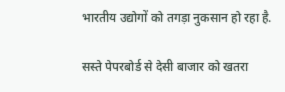भारतीय उद्योगों को तगड़ा नुकसान हो रहा है.

सस्ते पेपरबोर्ड से देसी बाजार को खतरा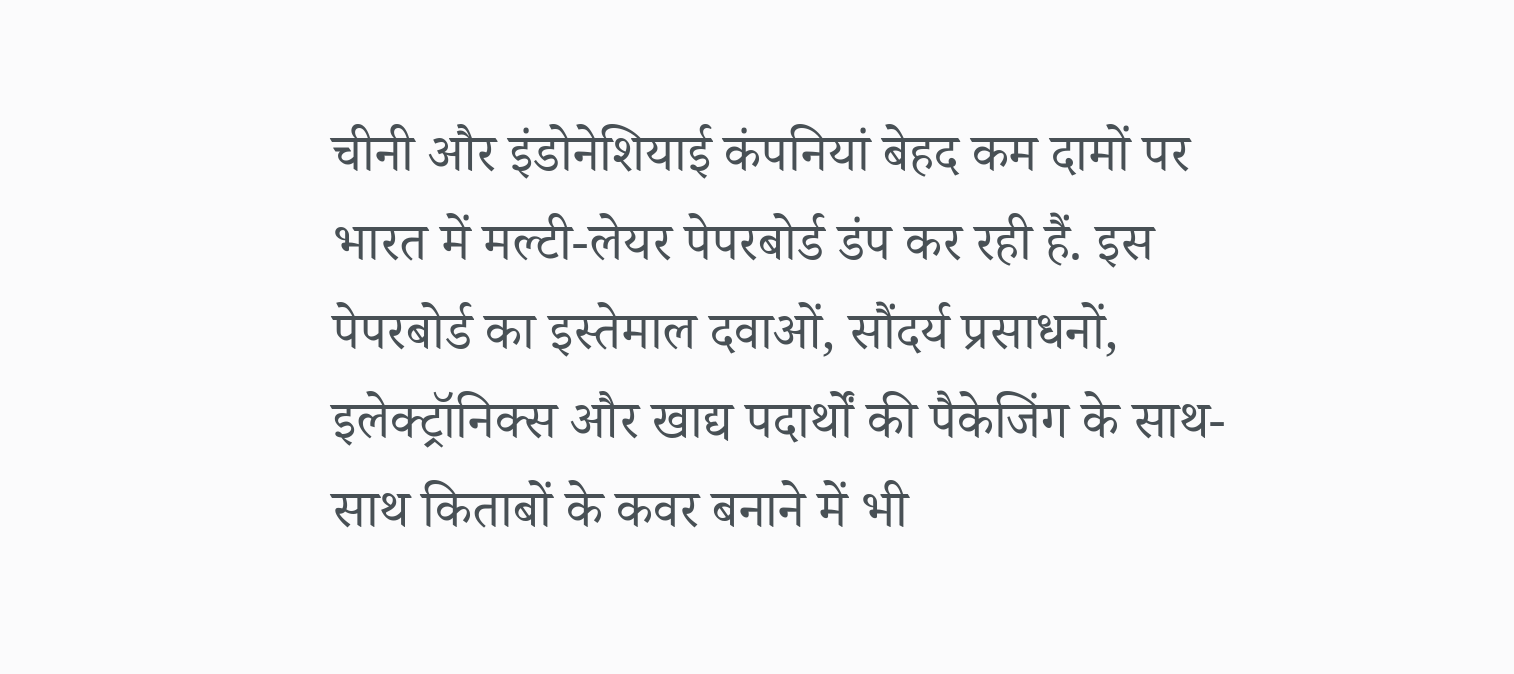चीनी और इंडोनेशियाई कंपनियां बेहद कम दामों पर भारत में मल्टी-लेयर पेपरबोर्ड डंप कर रही हैं. इस पेपरबोर्ड का इस्तेमाल दवाओं, सौंदर्य प्रसाधनों, इलेक्ट्रॉनिक्स और खाद्य पदार्थों की पैकेजिंग के साथ-साथ किताबों के कवर बनाने में भी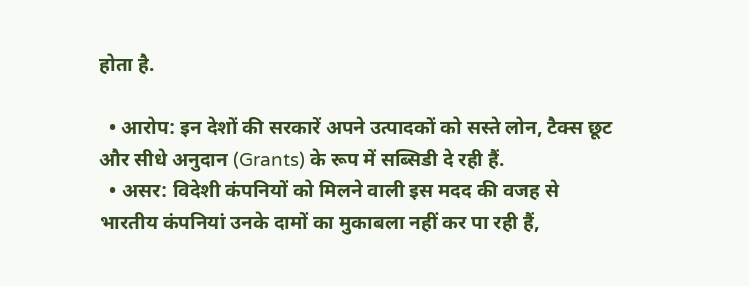होता है.

  • आरोप: इन देशों की सरकारें अपने उत्पादकों को सस्ते लोन, टैक्स छूट और सीधे अनुदान (Grants) के रूप में सब्सिडी दे रही हैं.
  • असर: विदेशी कंपनियों को मिलने वाली इस मदद की वजह से भारतीय कंपनियां उनके दामों का मुकाबला नहीं कर पा रही हैं,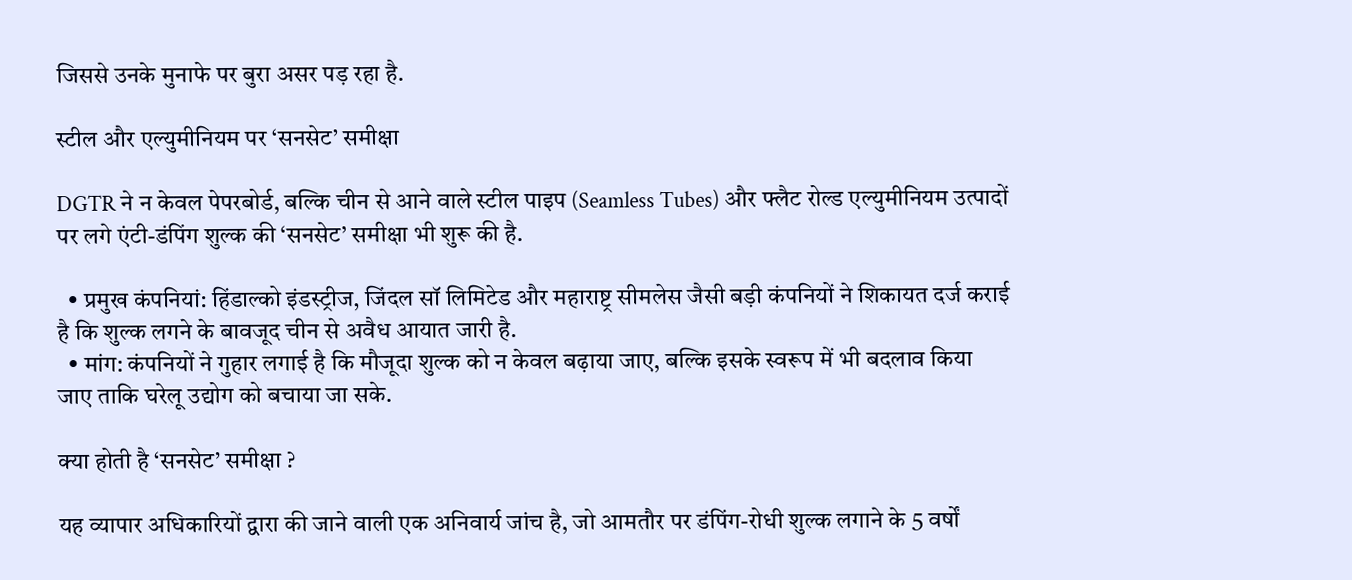जिससे उनके मुनाफे पर बुरा असर पड़ रहा है.

स्टील और एल्युमीनियम पर ‘सनसेट’ समीक्षा

DGTR ने न केवल पेपरबोर्ड, बल्कि चीन से आने वाले स्टील पाइप (Seamless Tubes) और फ्लैट रोल्ड एल्युमीनियम उत्पादों पर लगे एंटी-डंपिंग शुल्क की ‘सनसेट’ समीक्षा भी शुरू की है.

  • प्रमुख कंपनियां: हिंडाल्को इंडस्ट्रीज, जिंदल सॉ लिमिटेड और महाराष्ट्र सीमलेस जैसी बड़ी कंपनियों ने शिकायत दर्ज कराई है कि शुल्क लगने के बावजूद चीन से अवैध आयात जारी है.
  • मांग: कंपनियों ने गुहार लगाई है कि मौजूदा शुल्क को न केवल बढ़ाया जाए, बल्कि इसके स्वरूप में भी बदलाव किया जाए ताकि घरेलू उद्योग को बचाया जा सके.

क्या होती है ‘सनसेट’ समीक्षा ?

यह व्यापार अधिकारियों द्वारा की जाने वाली एक अनिवार्य जांच है, जो आमतौर पर डंपिंग-रोधी शुल्क लगाने के 5 वर्षों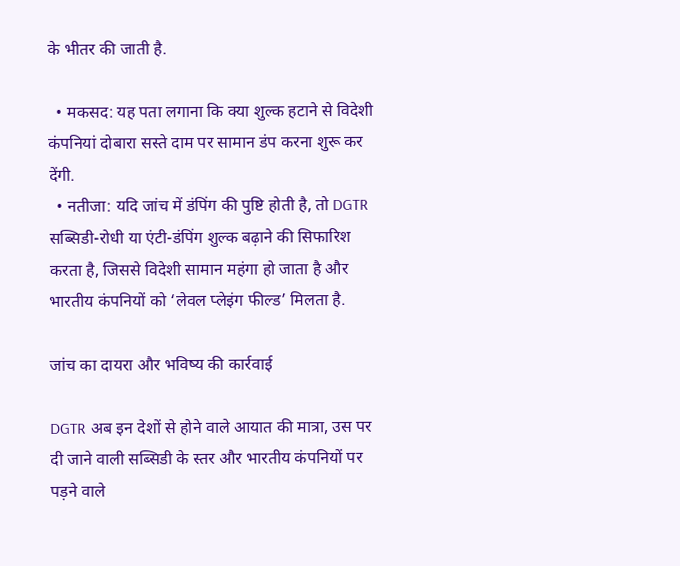के भीतर की जाती है.

  • मकसद: यह पता लगाना कि क्या शुल्क हटाने से विदेशी कंपनियां दोबारा सस्ते दाम पर सामान डंप करना शुरू कर देंगी.
  • नतीजा: यदि जांच में डंपिंग की पुष्टि होती है, तो DGTR सब्सिडी-रोधी या एंटी-डंपिंग शुल्क बढ़ाने की सिफारिश करता है, जिससे विदेशी सामान महंगा हो जाता है और भारतीय कंपनियों को ‘लेवल प्लेइंग फील्ड’ मिलता है.

जांच का दायरा और भविष्य की कार्रवाई

DGTR अब इन देशों से होने वाले आयात की मात्रा, उस पर दी जाने वाली सब्सिडी के स्तर और भारतीय कंपनियों पर पड़ने वाले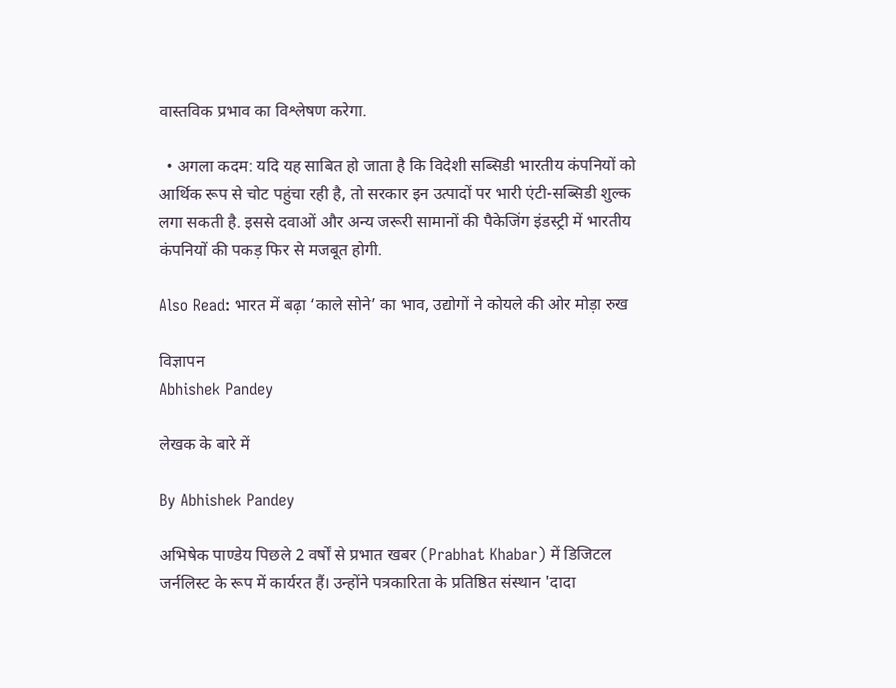वास्तविक प्रभाव का विश्लेषण करेगा.

  • अगला कदम: यदि यह साबित हो जाता है कि विदेशी सब्सिडी भारतीय कंपनियों को आर्थिक रूप से चोट पहुंचा रही है, तो सरकार इन उत्पादों पर भारी एंटी-सब्सिडी शुल्क लगा सकती है. इससे दवाओं और अन्य जरूरी सामानों की पैकेजिंग इंडस्ट्री में भारतीय कंपनियों की पकड़ फिर से मजबूत होगी.

Also Read: भारत में बढ़ा ‘काले सोने’ का भाव, उद्योगों ने कोयले की ओर मोड़ा रुख

विज्ञापन
Abhishek Pandey

लेखक के बारे में

By Abhishek Pandey

अभिषेक पाण्डेय पिछले 2 वर्षों से प्रभात खबर (Prabhat Khabar) में डिजिटल जर्नलिस्ट के रूप में कार्यरत हैं। उन्होंने पत्रकारिता के प्रतिष्ठित संस्थान 'दादा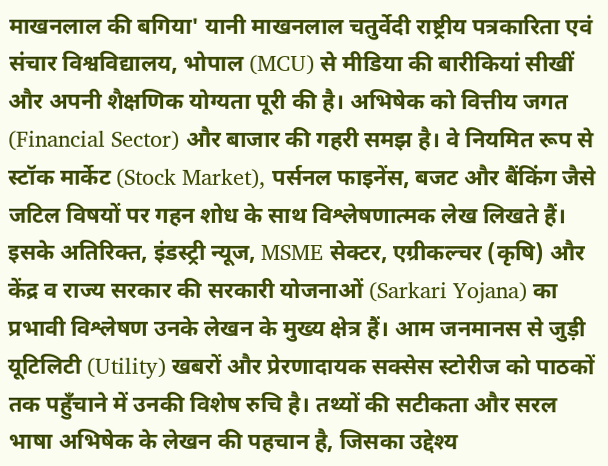माखनलाल की बगिया' यानी माखनलाल चतुर्वेदी राष्ट्रीय पत्रकारिता एवं संचार विश्वविद्यालय, भोपाल (MCU) से मीडिया की बारीकियां सीखीं और अपनी शैक्षणिक योग्यता पूरी की है। अभिषेक को वित्तीय जगत (Financial Sector) और बाजार की गहरी समझ है। वे नियमित रूप से स्टॉक मार्केट (Stock Market), पर्सनल फाइनेंस, बजट और बैंकिंग जैसे जटिल विषयों पर गहन शोध के साथ विश्लेषणात्मक लेख लिखते हैं। इसके अतिरिक्त, इंडस्ट्री न्यूज, MSME सेक्टर, एग्रीकल्चर (कृषि) और केंद्र व राज्य सरकार की सरकारी योजनाओं (Sarkari Yojana) का प्रभावी विश्लेषण उनके लेखन के मुख्य क्षेत्र हैं। आम जनमानस से जुड़ी यूटिलिटी (Utility) खबरों और प्रेरणादायक सक्सेस स्टोरीज को पाठकों तक पहुँचाने में उनकी विशेष रुचि है। तथ्यों की सटीकता और सरल भाषा अभिषेक के लेखन की पहचान है, जिसका उद्देश्य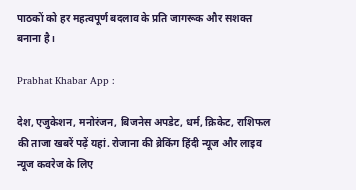पाठकों को हर महत्वपूर्ण बदलाव के प्रति जागरूक और सशक्त बनाना है।

Prabhat Khabar App :

देश, एजुकेशन, मनोरंजन, बिजनेस अपडेट, धर्म, क्रिकेट, राशिफल की ताजा खबरें पढ़ें यहां. रोजाना की ब्रेकिंग हिंदी न्यूज और लाइव न्यूज कवरेज के लिए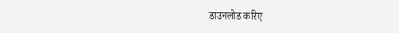डाउनलोड करिए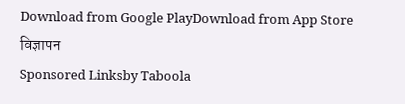Download from Google PlayDownload from App Store
विज्ञापन
Sponsored Linksby Taboola